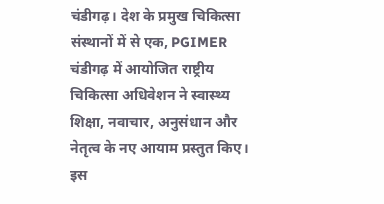चंडीगढ़। देश के प्रमुख चिकित्सा संस्थानों में से एक, PGIMER चंडीगढ़ में आयोजित राष्ट्रीय चिकित्सा अधिवेशन ने स्वास्थ्य शिक्षा, नवाचार, अनुसंधान और नेतृत्व के नए आयाम प्रस्तुत किए। इस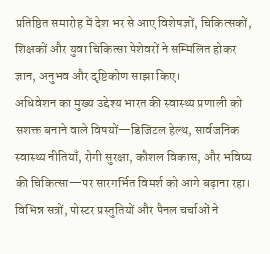प्रतिष्ठित समारोह में देश भर से आए विशेषज्ञों, चिकित्सकों, शिक्षकों और युवा चिकित्सा पेशेवरों ने सम्मिलित होकर ज्ञान, अनुभव और दृष्टिकोण साझा किए।
अधिवेशन का मुख्य उद्देश्य भारत की स्वास्थ्य प्रणाली को सशक्त बनाने वाले विषयों—डिजिटल हेल्थ, सार्वजनिक स्वास्थ्य नीतियाँ, रोगी सुरक्षा, कौशल विकास, और भविष्य की चिकित्सा—पर सारगर्भित विमर्श को आगे बढ़ाना रहा। विभिन्न सत्रों, पोस्टर प्रस्तुतियों और पैनल चर्चाओं ने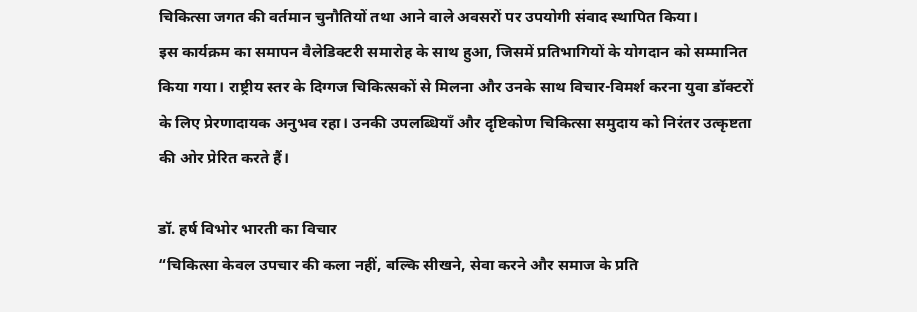चिकित्सा जगत की वर्तमान चुनौतियों तथा आने वाले अवसरों पर उपयोगी संवाद स्थापित किया।
इस कार्यक्रम का समापन वैलेडिक्टरी समारोह के साथ हुआ, जिसमें प्रतिभागियों के योगदान को सम्मानित किया गया। राष्ट्रीय स्तर के दिग्गज चिकित्सकों से मिलना और उनके साथ विचार-विमर्श करना युवा डॉक्टरों के लिए प्रेरणादायक अनुभव रहा। उनकी उपलब्धियाँ और दृष्टिकोण चिकित्सा समुदाय को निरंतर उत्कृष्टता की ओर प्रेरित करते हैं।

डॉ. हर्ष विभोर भारती का विचार
“चिकित्सा केवल उपचार की कला नहीं, बल्कि सीखने, सेवा करने और समाज के प्रति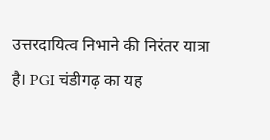उत्तरदायित्व निभाने की निरंतर यात्रा है। PGI चंडीगढ़ का यह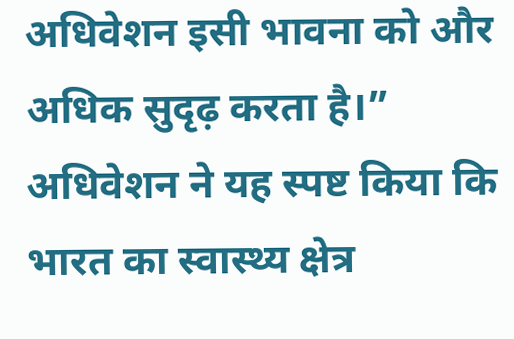अधिवेशन इसी भावना को और अधिक सुदृढ़ करता है।”
अधिवेशन ने यह स्पष्ट किया कि भारत का स्वास्थ्य क्षेत्र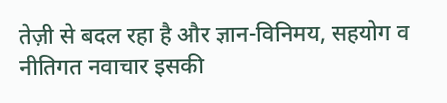तेज़ी से बदल रहा है और ज्ञान-विनिमय, सहयोग व नीतिगत नवाचार इसकी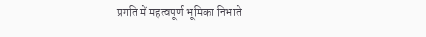प्रगति में महत्वपूर्ण भूमिका निभाते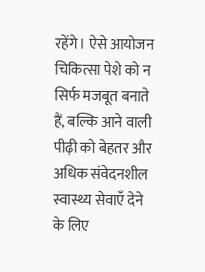रहेंगे। ऐसे आयोजन चिकित्सा पेशे को न सिर्फ मजबूत बनाते हैं, बल्कि आने वाली पीढ़ी को बेहतर और अधिक संवेदनशील स्वास्थ्य सेवाएँ देने के लिए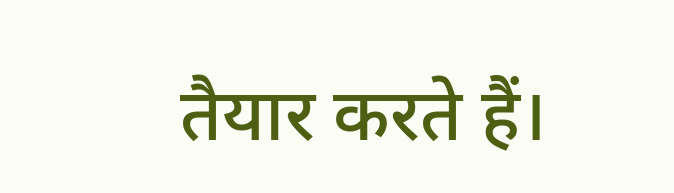तैयार करते हैं।